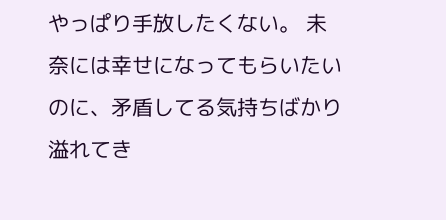やっぱり手放したくない。 未奈には幸せになってもらいたいのに、矛盾してる気持ちばかり溢れてき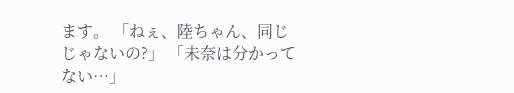ます。 「ねぇ、陸ちゃん、同じじゃないの?」 「未奈は分かってない…」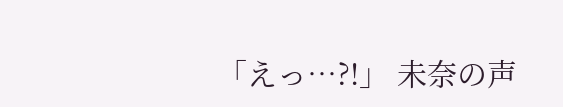「えっ…?!」 未奈の声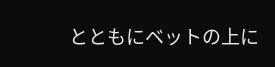とともにベットの上に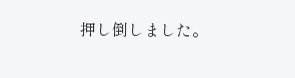押し倒しました。